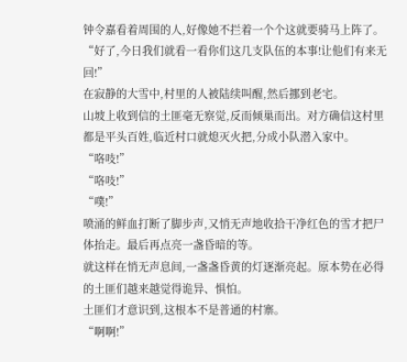钟令嘉看着周围的人,好像她不拦着一个个这就要骑马上阵了。
“好了,今日我们就看一看你们这几支队伍的本事!让他们有来无回!”
在寂静的大雪中,村里的人被陆续叫醒,然后挪到老宅。
山坡上收到信的土匪毫无察觉,反而倾巢而出。对方确信这村里都是平头百姓,临近村口就熄灭火把,分成小队潜入家中。
“咯吱!”
“咯吱!”
“噗!”
喷涌的鲜血打断了脚步声,又悄无声地收拾干净红色的雪才把尸体抬走。最后再点亮一盏昏暗的等。
就这样在悄无声息间,一盏盏昏黄的灯逐渐亮起。原本势在必得的土匪们越来越觉得诡异、惧怕。
土匪们才意识到,这根本不是普通的村寨。
“啊啊!”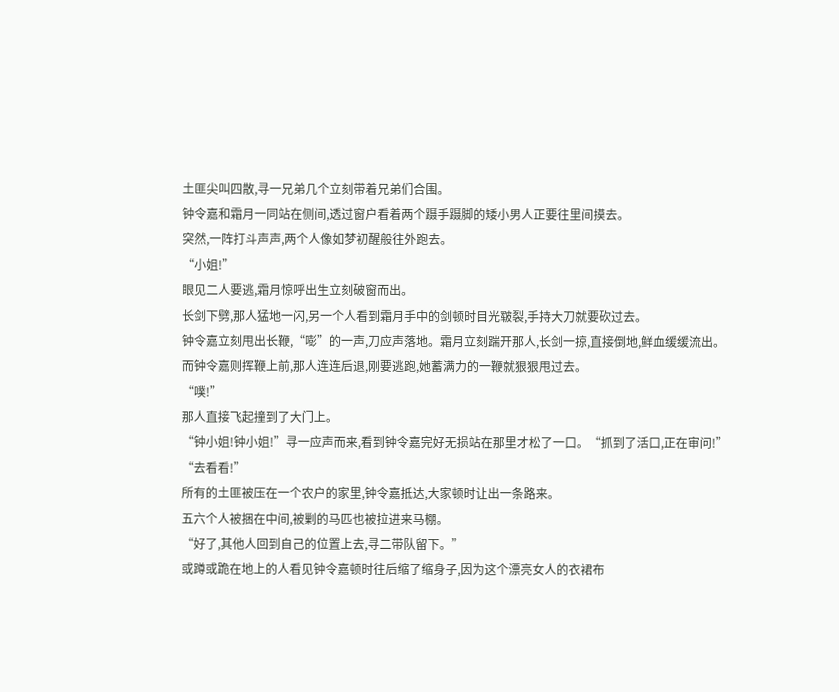土匪尖叫四散,寻一兄弟几个立刻带着兄弟们合围。
钟令嘉和霜月一同站在侧间,透过窗户看着两个蹑手蹑脚的矮小男人正要往里间摸去。
突然,一阵打斗声声,两个人像如梦初醒般往外跑去。
“小姐!”
眼见二人要逃,霜月惊呼出生立刻破窗而出。
长剑下劈,那人猛地一闪,另一个人看到霜月手中的剑顿时目光皲裂,手持大刀就要砍过去。
钟令嘉立刻甩出长鞭,“嘭”的一声,刀应声落地。霜月立刻踹开那人,长剑一掠,直接倒地,鲜血缓缓流出。
而钟令嘉则挥鞭上前,那人连连后退,刚要逃跑,她蓄满力的一鞭就狠狠甩过去。
“噗!”
那人直接飞起撞到了大门上。
“钟小姐!钟小姐!”寻一应声而来,看到钟令嘉完好无损站在那里才松了一口。“抓到了活口,正在审问!”
“去看看!”
所有的土匪被压在一个农户的家里,钟令嘉抵达,大家顿时让出一条路来。
五六个人被捆在中间,被剿的马匹也被拉进来马棚。
“好了,其他人回到自己的位置上去,寻二带队留下。”
或蹲或跪在地上的人看见钟令嘉顿时往后缩了缩身子,因为这个漂亮女人的衣裙布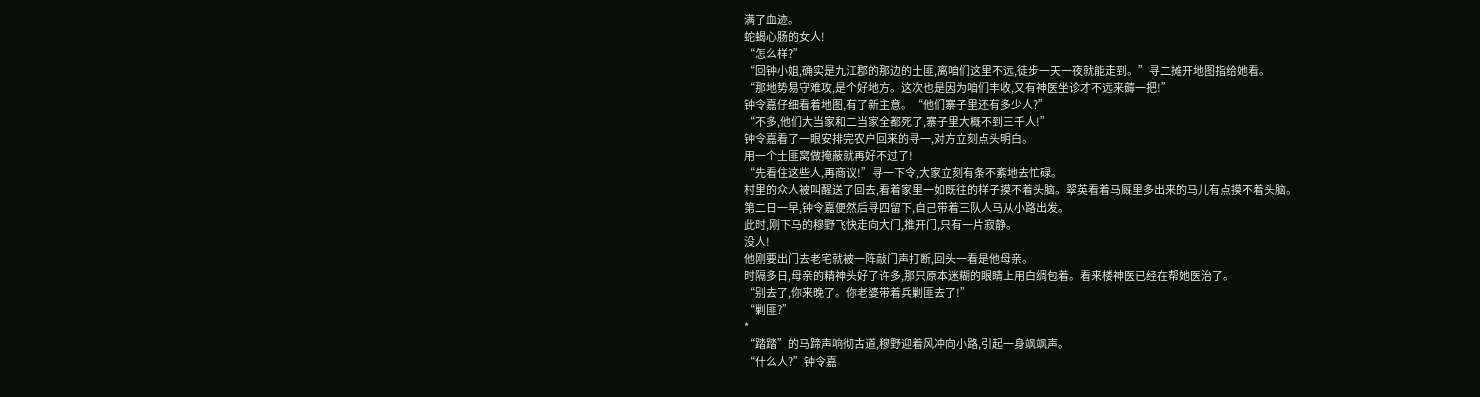满了血迹。
蛇蝎心肠的女人!
“怎么样?”
“回钟小姐,确实是九江郡的那边的土匪,离咱们这里不远,徒步一天一夜就能走到。”寻二摊开地图指给她看。
“那地势易守难攻,是个好地方。这次也是因为咱们丰收,又有神医坐诊才不远来薅一把!”
钟令嘉仔细看着地图,有了新主意。“他们寨子里还有多少人?”
“不多,他们大当家和二当家全都死了,寨子里大概不到三千人!”
钟令嘉看了一眼安排完农户回来的寻一,对方立刻点头明白。
用一个土匪窝做掩蔽就再好不过了!
“先看住这些人,再商议!”寻一下令,大家立刻有条不紊地去忙碌。
村里的众人被叫醒送了回去,看着家里一如既往的样子摸不着头脑。翠英看着马厩里多出来的马儿有点摸不着头脑。
第二日一早,钟令嘉便然后寻四留下,自己带着三队人马从小路出发。
此时,刚下马的穆野飞快走向大门,推开门,只有一片寂静。
没人!
他刚要出门去老宅就被一阵敲门声打断,回头一看是他母亲。
时隔多日,母亲的精神头好了许多,那只原本迷糊的眼睛上用白绸包着。看来楼神医已经在帮她医治了。
“别去了,你来晚了。你老婆带着兵剿匪去了!”
“剿匪?”
*
“踏踏”的马蹄声响彻古道,穆野迎着风冲向小路,引起一身飒飒声。
“什么人?”钟令嘉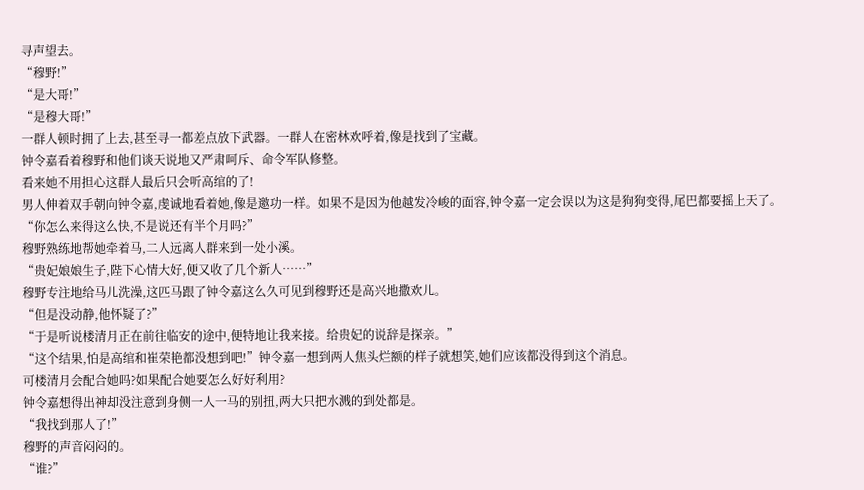寻声望去。
“穆野!”
“是大哥!”
“是穆大哥!”
一群人顿时拥了上去,甚至寻一都差点放下武器。一群人在密林欢呼着,像是找到了宝藏。
钟令嘉看着穆野和他们谈天说地又严肃呵斥、命令军队修整。
看来她不用担心这群人最后只会听高绾的了!
男人伸着双手朝向钟令嘉,虔诚地看着她,像是邀功一样。如果不是因为他越发冷峻的面容,钟令嘉一定会误以为这是狗狗变得,尾巴都要摇上天了。
“你怎么来得这么快,不是说还有半个月吗?”
穆野熟练地帮她牵着马,二人远离人群来到一处小溪。
“贵妃娘娘生子,陛下心情大好,便又收了几个新人……”
穆野专注地给马儿洗澡,这匹马跟了钟令嘉这么久可见到穆野还是高兴地撒欢儿。
“但是没动静,他怀疑了?”
“于是听说楼清月正在前往临安的途中,便特地让我来接。给贵妃的说辞是探亲。”
“这个结果,怕是高绾和崔荣艳都没想到吧!”钟令嘉一想到两人焦头烂额的样子就想笑,她们应该都没得到这个消息。
可楼清月会配合她吗?如果配合她要怎么好好利用?
钟令嘉想得出神却没注意到身侧一人一马的别扭,两大只把水溅的到处都是。
“我找到那人了!”
穆野的声音闷闷的。
“谁?”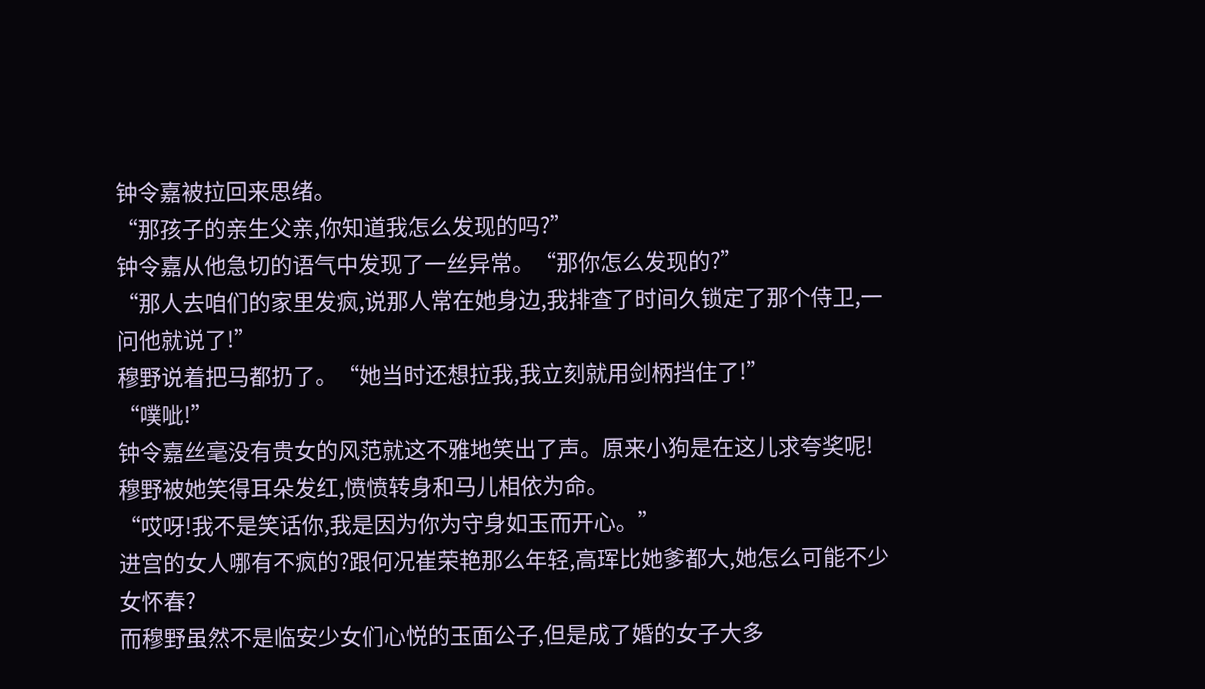钟令嘉被拉回来思绪。
“那孩子的亲生父亲,你知道我怎么发现的吗?”
钟令嘉从他急切的语气中发现了一丝异常。“那你怎么发现的?”
“那人去咱们的家里发疯,说那人常在她身边,我排查了时间久锁定了那个侍卫,一问他就说了!”
穆野说着把马都扔了。“她当时还想拉我,我立刻就用剑柄挡住了!”
“噗呲!”
钟令嘉丝毫没有贵女的风范就这不雅地笑出了声。原来小狗是在这儿求夸奖呢!
穆野被她笑得耳朵发红,愤愤转身和马儿相依为命。
“哎呀!我不是笑话你,我是因为你为守身如玉而开心。”
进宫的女人哪有不疯的?跟何况崔荣艳那么年轻,高珲比她爹都大,她怎么可能不少女怀春?
而穆野虽然不是临安少女们心悦的玉面公子,但是成了婚的女子大多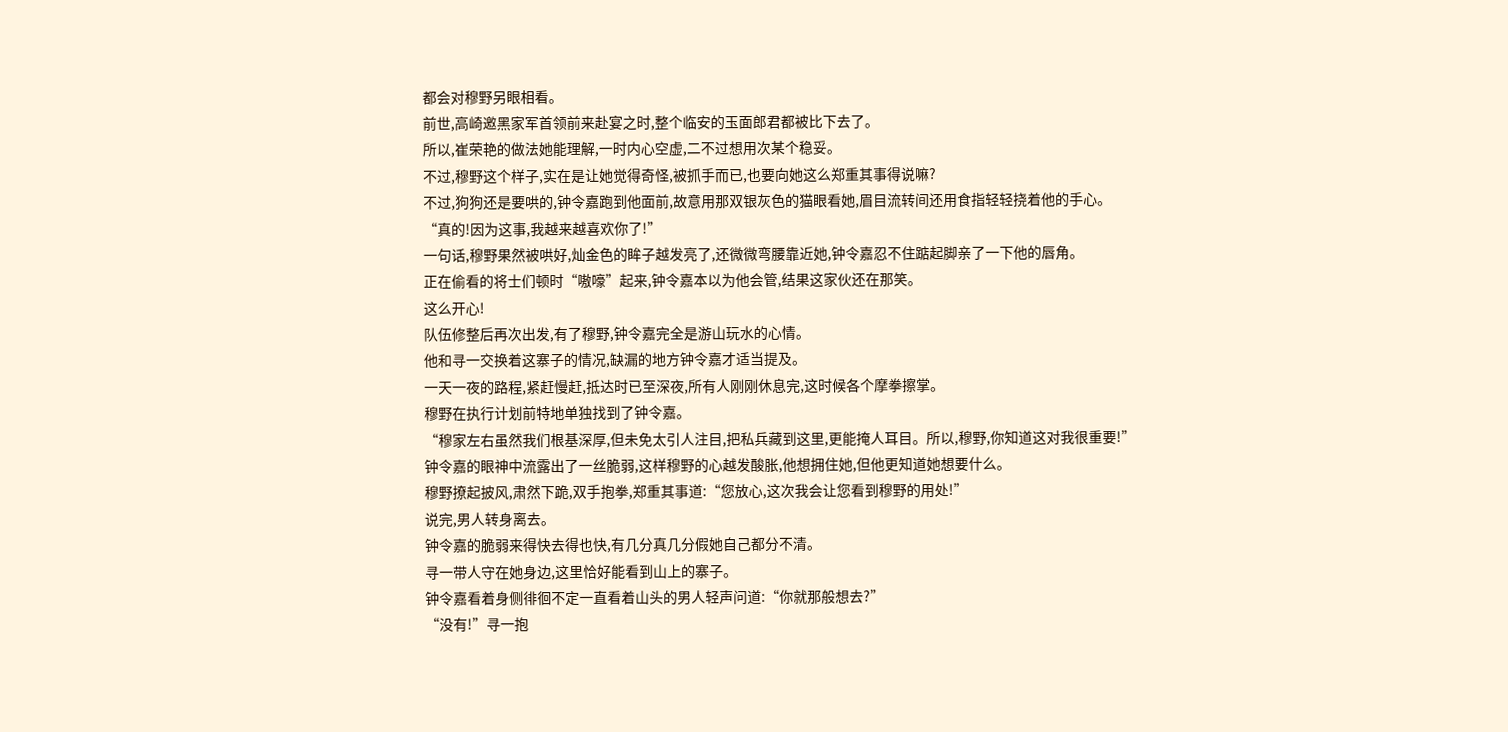都会对穆野另眼相看。
前世,高崎邀黑家军首领前来赴宴之时,整个临安的玉面郎君都被比下去了。
所以,崔荣艳的做法她能理解,一时内心空虚,二不过想用次某个稳妥。
不过,穆野这个样子,实在是让她觉得奇怪,被抓手而已,也要向她这么郑重其事得说嘛?
不过,狗狗还是要哄的,钟令嘉跑到他面前,故意用那双银灰色的猫眼看她,眉目流转间还用食指轻轻挠着他的手心。
“真的!因为这事,我越来越喜欢你了!”
一句话,穆野果然被哄好,灿金色的眸子越发亮了,还微微弯腰靠近她,钟令嘉忍不住踮起脚亲了一下他的唇角。
正在偷看的将士们顿时“嗷嚎”起来,钟令嘉本以为他会管,结果这家伙还在那笑。
这么开心!
队伍修整后再次出发,有了穆野,钟令嘉完全是游山玩水的心情。
他和寻一交换着这寨子的情况,缺漏的地方钟令嘉才适当提及。
一天一夜的路程,紧赶慢赶,抵达时已至深夜,所有人刚刚休息完,这时候各个摩拳擦掌。
穆野在执行计划前特地单独找到了钟令嘉。
“穆家左右虽然我们根基深厚,但未免太引人注目,把私兵藏到这里,更能掩人耳目。所以,穆野,你知道这对我很重要!”
钟令嘉的眼神中流露出了一丝脆弱,这样穆野的心越发酸胀,他想拥住她,但他更知道她想要什么。
穆野撩起披风,肃然下跪,双手抱拳,郑重其事道:“您放心,这次我会让您看到穆野的用处!”
说完,男人转身离去。
钟令嘉的脆弱来得快去得也快,有几分真几分假她自己都分不清。
寻一带人守在她身边,这里恰好能看到山上的寨子。
钟令嘉看着身侧徘徊不定一直看着山头的男人轻声问道:“你就那般想去?”
“没有!”寻一抱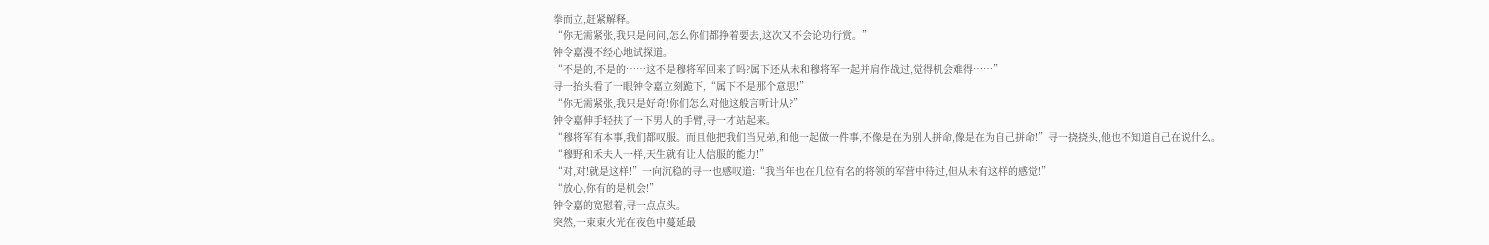拳而立,赶紧解释。
“你无需紧张,我只是问问,怎么你们都挣着要去,这次又不会论功行赏。”
钟令嘉漫不经心地试探道。
“不是的,不是的……这不是穆将军回来了吗?属下还从未和穆将军一起并肩作战过,觉得机会难得……”
寻一抬头看了一眼钟令嘉立刻跪下,“属下不是那个意思!”
“你无需紧张,我只是好奇!你们怎么对他这般言听计从?”
钟令嘉伸手轻扶了一下男人的手臂,寻一才站起来。
“穆将军有本事,我们都叹服。而且他把我们当兄弟,和他一起做一件事,不像是在为别人拼命,像是在为自己拼命!”寻一挠挠头,他也不知道自己在说什么。
“穆野和禾夫人一样,天生就有让人信服的能力!”
“对,对!就是这样!”一向沉稳的寻一也感叹道:“我当年也在几位有名的将领的军营中待过,但从未有这样的感觉!”
“放心,你有的是机会!”
钟令嘉的宽慰着,寻一点点头。
突然,一束束火光在夜色中蔓延最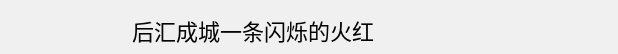后汇成城一条闪烁的火红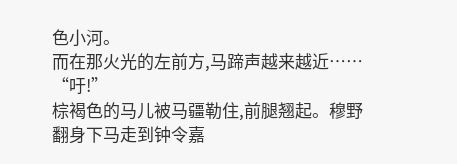色小河。
而在那火光的左前方,马蹄声越来越近……
“吁!”
棕褐色的马儿被马疆勒住,前腿翘起。穆野翻身下马走到钟令嘉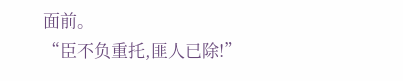面前。
“臣不负重托,匪人已除!”